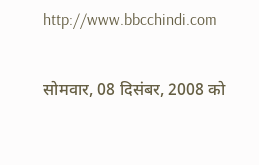http://www.bbcchindi.com

सोमवार, 08 दिसंबर, 2008 को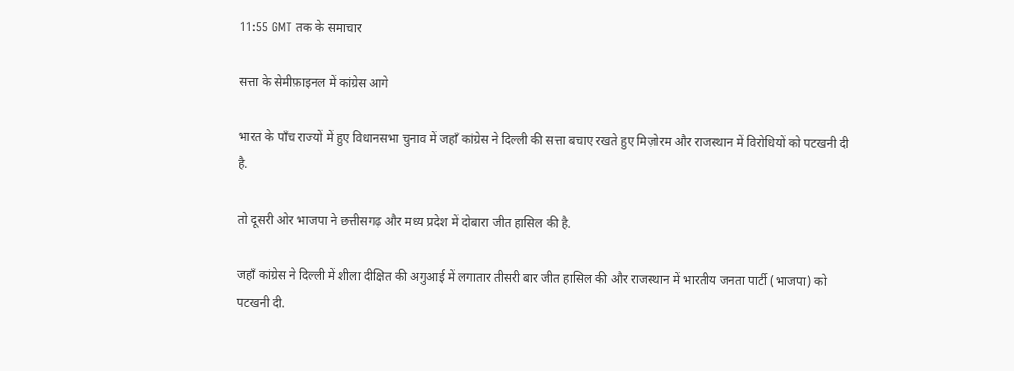11:55 GMT तक के समाचार

सत्ता के सेमीफ़ाइनल में कांग्रेस आगे

भारत के पाँच राज्यों में हुए विधानसभा चुनाव में जहाँ कांग्रेस ने दिल्ली की सत्ता बचाए रखते हुए मिज़ोरम और राजस्थान में विरोधियों को पटखनी दी है.

तो दूसरी ओर भाजपा ने छत्तीसगढ़ और मध्य प्रदेश में दोबारा जीत हासिल की है.

जहाँ कांग्रेस ने दिल्ली में शीला दीक्षित की अगुआई में लगातार तीसरी बार जीत हासिल की और राजस्थान में भारतीय जनता पार्टी (भाजपा) को पटखनी दी.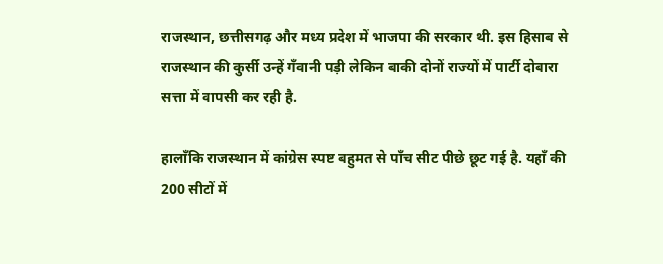राजस्थान, छत्तीसगढ़ और मध्य प्रदेश में भाजपा की सरकार थी. इस हिसाब से राजस्थान की कुर्सी उन्हें गँवानी पड़ी लेकिन बाकी दोनों राज्यों में पार्टी दोबारा सत्ता में वापसी कर रही है.

हालाँकि राजस्थान में कांग्रेस स्पष्ट बहुमत से पाँच सीट पीछे छूट गई है. यहाँ की 200 सीटों में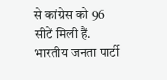से कांग्रेस को 96 सीटें मिली हैं. भारतीय जनता पार्टी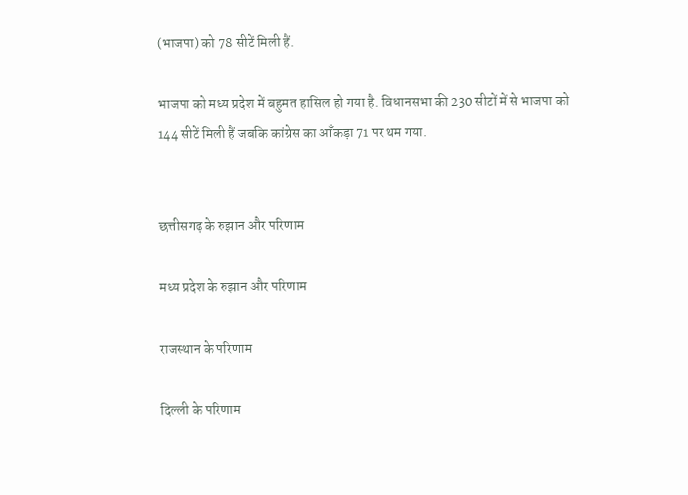(भाजपा) को 78 सीटें मिली हैं.

भाजपा को मध्य प्रदेश में बहुमत हासिल हो गया है. विधानसभा की 230 सीटों में से भाजपा को 144 सीटें मिली हैं जबकि कांग्रेस का आँकड़ा 71 पर थम गया.


छत्तीसगढ़ के रुझान और परिणाम

मध्य प्रदेश के रुझान और परिणाम

राजस्थान के परिणाम

दिल्ली के परिणाम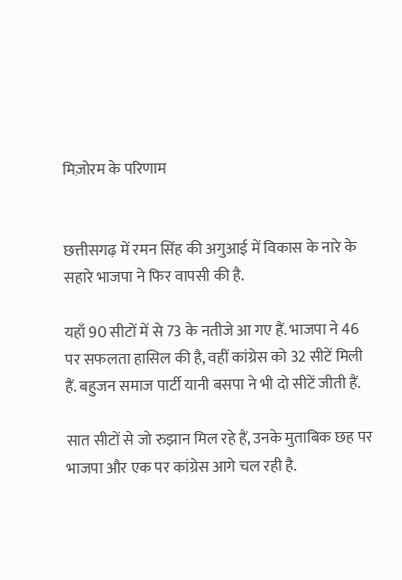मिज़ोरम के परिणाम


छत्तीसगढ़ में रमन सिंह की अगुआई में विकास के नारे के सहारे भाजपा ने फिर वापसी की है.

यहाँ 90 सीटों में से 73 के नतीजे आ गए हैं. भाजपा ने 46 पर सफलता हासिल की है, वहीं कांग्रेस को 32 सीटें मिली हैं. बहुजन समाज पार्टी यानी बसपा ने भी दो सीटें जीती हैं.

सात सीटों से जो रुझान मिल रहे हैं, उनके मुताबिक छह पर भाजपा और एक पर कांग्रेस आगे चल रही है.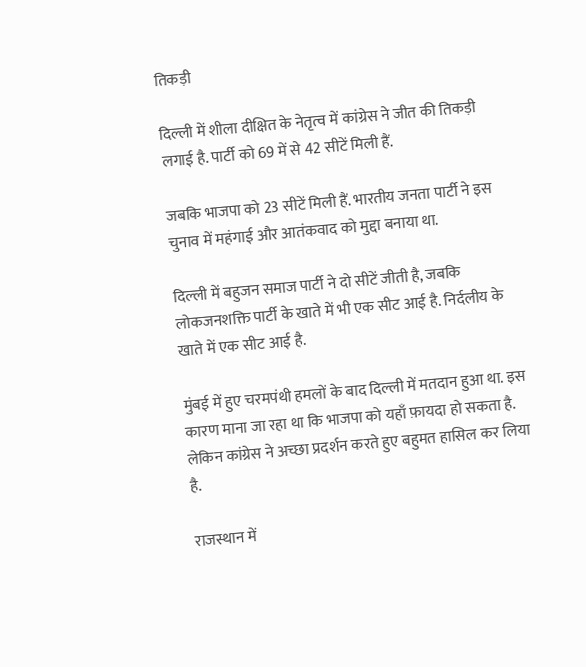तिकड़ी

दिल्ली में शीला दीक्षित के नेतृत्व में कांग्रेस ने जीत की तिकड़ी लगाई है. पार्टी को 69 में से 42 सीटें मिली हैं.

जबकि भाजपा को 23 सीटें मिली हैं. भारतीय जनता पार्टी ने इस चुनाव में महंगाई और आतंकवाद को मुद्दा बनाया था.

दिल्ली में बहुजन समाज पार्टी ने दो सीटें जीती है, जबकि लोकजनशक्ति पार्टी के खाते में भी एक सीट आई है. निर्दलीय के खाते में एक सीट आई है.

मुंबई में हुए चरमपंथी हमलों के बाद दिल्ली में मतदान हुआ था. इस कारण माना जा रहा था कि भाजपा को यहाँ फ़ायदा हो सकता है. लेकिन कांग्रेस ने अच्छा प्रदर्शन करते हुए बहुमत हासिल कर लिया है.

राजस्थान में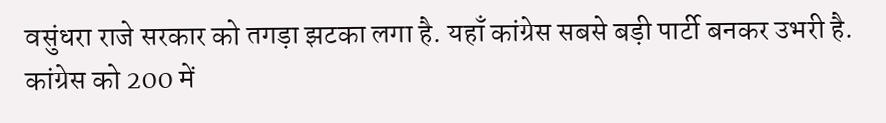वसुंधरा राजे सरकार को तगड़ा झटका लगा है. यहाँ कांग्रेस सबसे बड़ी पार्टी बनकर उभरी है. कांग्रेस को 200 में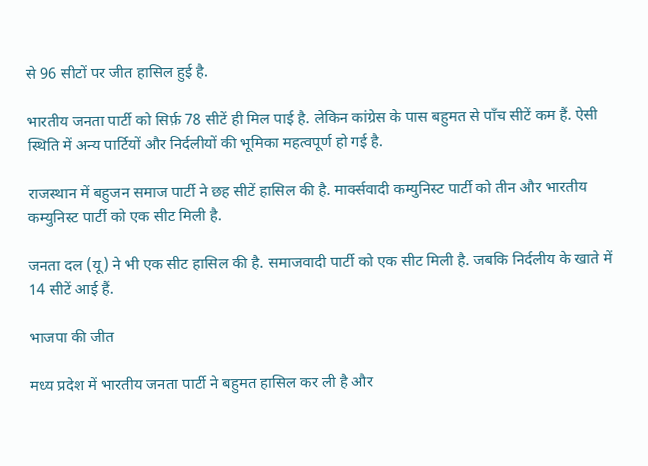से 96 सीटों पर जीत हासिल हुई है.

भारतीय जनता पार्टी को सिर्फ़ 78 सीटें ही मिल पाई है. लेकिन कांग्रेस के पास बहुमत से पाँच सीटें कम हैं. ऐसी स्थिति में अन्य पार्टियों और निर्दलीयों की भूमिका महत्वपूर्ण हो गई है.

राजस्थान में बहुजन समाज पार्टी ने छह सीटें हासिल की है. मार्क्सवादी कम्युनिस्ट पार्टी को तीन और भारतीय कम्युनिस्ट पार्टी को एक सीट मिली है.

जनता दल (यू) ने भी एक सीट हासिल की है. समाजवादी पार्टी को एक सीट मिली है. जबकि निर्दलीय के खाते में 14 सीटें आई हैं.

भाजपा की जीत

मध्य प्रदेश में भारतीय जनता पार्टी ने बहुमत हासिल कर ली है और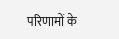परिणामों के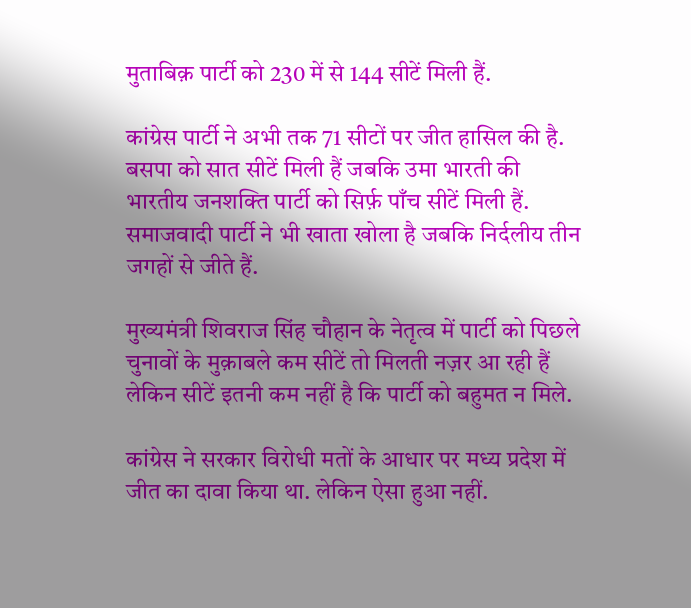मुताबिक़ पार्टी को 230 में से 144 सीटें मिली हैं.

कांग्रेस पार्टी ने अभी तक 71 सीटों पर जीत हासिल की है. बसपा को सात सीटें मिली हैं जबकि उमा भारती की भारतीय जनशक्ति पार्टी को सिर्फ़ पाँच सीटें मिली हैं. समाजवादी पार्टी ने भी खाता खोला है जबकि निर्दलीय तीन जगहों से जीते हैं.

मुख्यमंत्री शिवराज सिंह चौहान के नेतृत्व में पार्टी को पिछले चुनावों के मुक़ाबले कम सीटें तो मिलती नज़र आ रही हैं लेकिन सीटें इतनी कम नहीं है कि पार्टी को बहुमत न मिले.

कांग्रेस ने सरकार विरोधी मतों के आधार पर मध्य प्रदेश में जीत का दावा किया था. लेकिन ऐसा हुआ नहीं.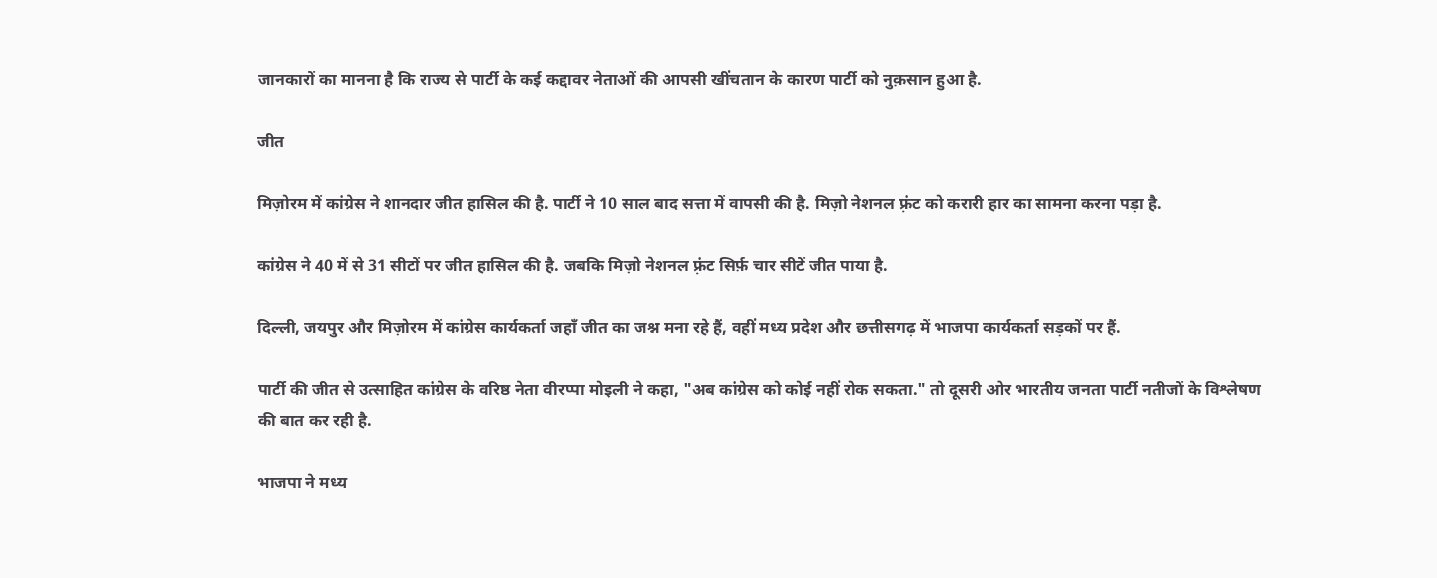जानकारों का मानना है कि राज्य से पार्टी के कई कद्दावर नेताओं की आपसी खींचतान के कारण पार्टी को नुक़सान हुआ है.

जीत

मिज़ोरम में कांग्रेस ने शानदार जीत हासिल की है. पार्टी ने 10 साल बाद सत्ता में वापसी की है. मिज़ो नेशनल फ़्रंट को करारी हार का सामना करना पड़ा है.

कांग्रेस ने 40 में से 31 सीटों पर जीत हासिल की है. जबकि मिज़ो नेशनल फ़्रंट सिर्फ़ चार सीटें जीत पाया है.

दिल्ली, जयपुर और मिज़ोरम में कांग्रेस कार्यकर्ता जहाँ जीत का जश्न मना रहे हैं, वहीं मध्य प्रदेश और छत्तीसगढ़ में भाजपा कार्यकर्ता सड़कों पर हैं.

पार्टी की जीत से उत्साहित कांग्रेस के वरिष्ठ नेता वीरप्पा मोइली ने कहा, "अब कांग्रेस को कोई नहीं रोक सकता." तो दूसरी ओर भारतीय जनता पार्टी नतीजों के विश्लेषण की बात कर रही है.

भाजपा ने मध्य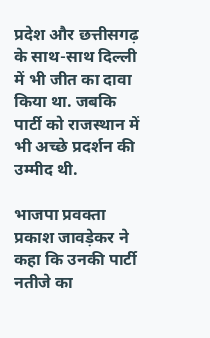प्रदेश और छत्तीसगढ़ के साथ-साथ दिल्ली में भी जीत का दावा किया था. जबकि पार्टी को राजस्थान में भी अच्छे प्रदर्शन की उम्मीद थी.

भाजपा प्रवक्ता प्रकाश जावड़ेकर ने कहा कि उनकी पार्टी नतीजे का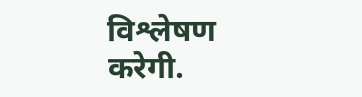विश्लेषण करेगी.